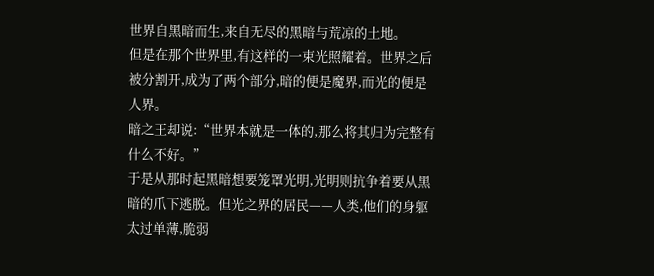世界自黑暗而生,来自无尽的黑暗与荒凉的土地。
但是在那个世界里,有这样的一束光照耀着。世界之后被分割开,成为了两个部分,暗的便是魔界,而光的便是人界。
暗之王却说:“世界本就是一体的,那么将其归为完整有什么不好。”
于是从那时起黑暗想要笼罩光明,光明则抗争着要从黑暗的爪下逃脱。但光之界的居民——人类,他们的身躯太过单薄,脆弱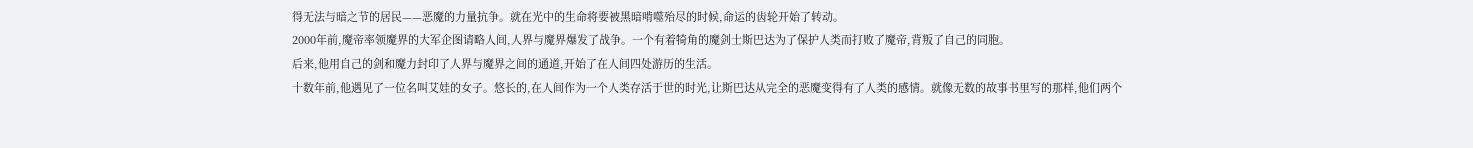得无法与暗之节的居民——恶魔的力量抗争。就在光中的生命将要被黑暗啃噬殆尽的时候,命运的齿轮开始了转动。
2000年前,魔帝率领魔界的大军企图请略人间,人界与魔界爆发了战争。一个有着犄角的魔剑士斯巴达为了保护人类而打败了魔帝,背叛了自己的同胞。
后来,他用自己的剑和魔力封印了人界与魔界之间的通道,开始了在人间四处游历的生活。
十数年前,他遇见了一位名叫艾娃的女子。悠长的,在人间作为一个人类存活于世的时光,让斯巴达从完全的恶魔变得有了人类的感情。就像无数的故事书里写的那样,他们两个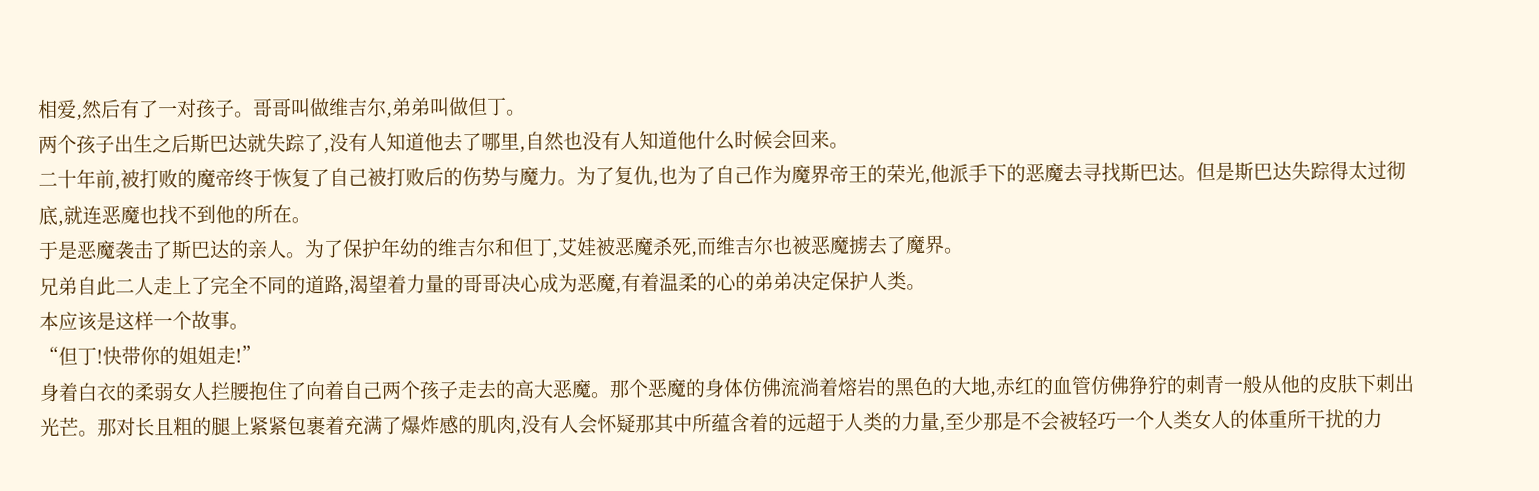相爱,然后有了一对孩子。哥哥叫做维吉尔,弟弟叫做但丁。
两个孩子出生之后斯巴达就失踪了,没有人知道他去了哪里,自然也没有人知道他什么时候会回来。
二十年前,被打败的魔帝终于恢复了自己被打败后的伤势与魔力。为了复仇,也为了自己作为魔界帝王的荣光,他派手下的恶魔去寻找斯巴达。但是斯巴达失踪得太过彻底,就连恶魔也找不到他的所在。
于是恶魔袭击了斯巴达的亲人。为了保护年幼的维吉尔和但丁,艾娃被恶魔杀死,而维吉尔也被恶魔掳去了魔界。
兄弟自此二人走上了完全不同的道路,渴望着力量的哥哥决心成为恶魔,有着温柔的心的弟弟决定保护人类。
本应该是这样一个故事。
“但丁!快带你的姐姐走!”
身着白衣的柔弱女人拦腰抱住了向着自己两个孩子走去的高大恶魔。那个恶魔的身体仿佛流淌着熔岩的黑色的大地,赤红的血管仿佛狰狞的刺青一般从他的皮肤下刺出光芒。那对长且粗的腿上紧紧包裹着充满了爆炸感的肌肉,没有人会怀疑那其中所蕴含着的远超于人类的力量,至少那是不会被轻巧一个人类女人的体重所干扰的力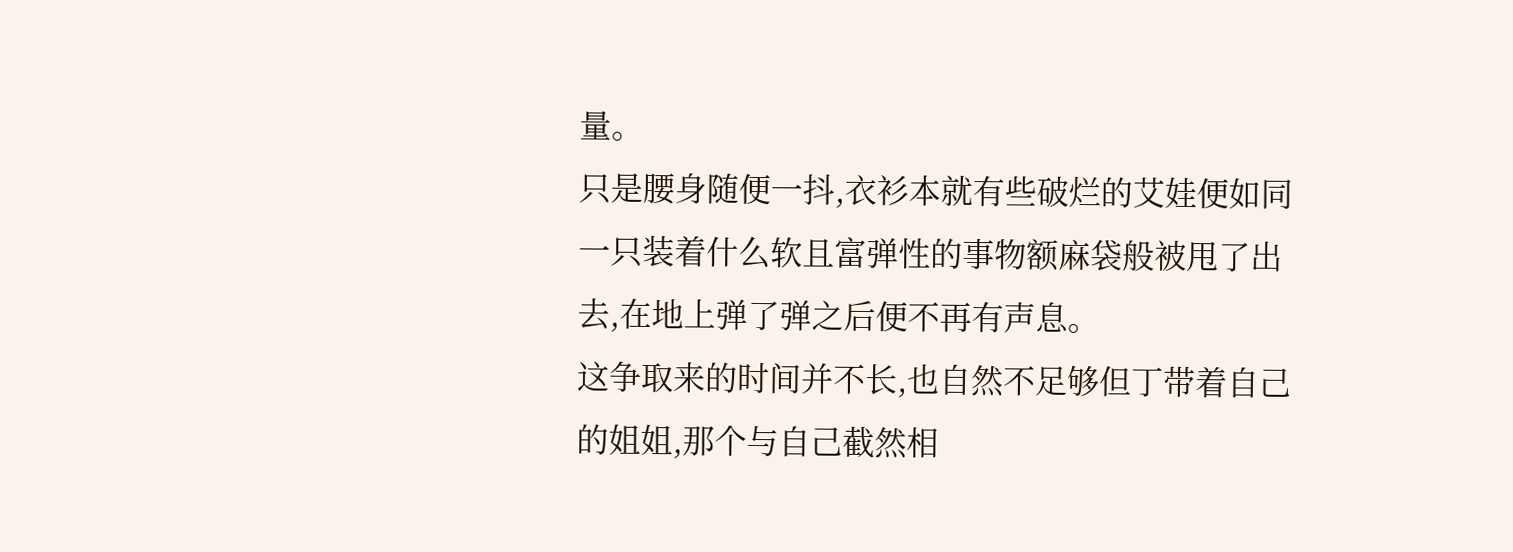量。
只是腰身随便一抖,衣衫本就有些破烂的艾娃便如同一只装着什么软且富弹性的事物额麻袋般被甩了出去,在地上弹了弹之后便不再有声息。
这争取来的时间并不长,也自然不足够但丁带着自己的姐姐,那个与自己截然相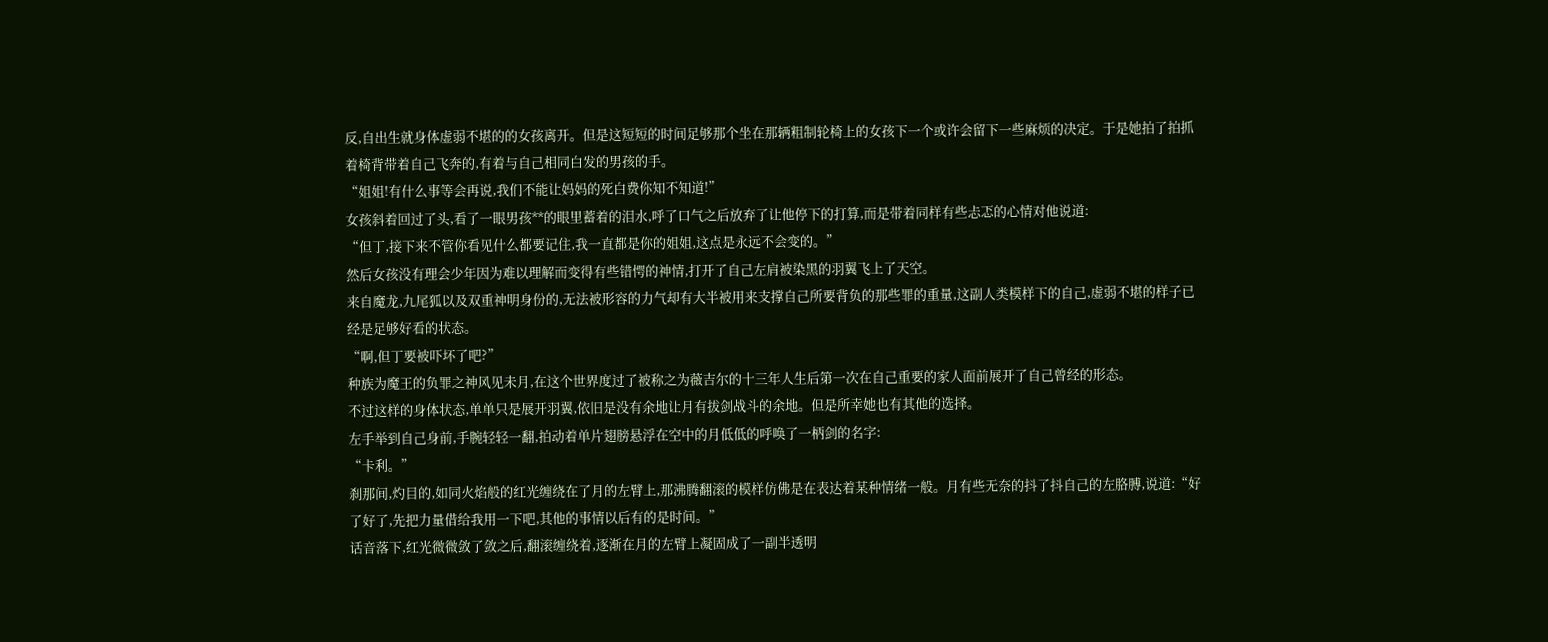反,自出生就身体虚弱不堪的的女孩离开。但是这短短的时间足够那个坐在那辆粗制轮椅上的女孩下一个或许会留下一些麻烦的决定。于是她拍了拍抓着椅背带着自己飞奔的,有着与自己相同白发的男孩的手。
“姐姐!有什么事等会再说,我们不能让妈妈的死白费你知不知道!”
女孩斜着回过了头,看了一眼男孩**的眼里蓄着的泪水,呼了口气之后放弃了让他停下的打算,而是带着同样有些忐忑的心情对他说道:
“但丁,接下来不管你看见什么都要记住,我一直都是你的姐姐,这点是永远不会变的。”
然后女孩没有理会少年因为难以理解而变得有些错愕的神情,打开了自己左肩被染黑的羽翼飞上了天空。
来自魔龙,九尾狐以及双重神明身份的,无法被形容的力气却有大半被用来支撑自己所要背负的那些罪的重量,这副人类模样下的自己,虚弱不堪的样子已经是足够好看的状态。
“啊,但丁要被吓坏了吧?”
种族为魔王的负罪之神风见未月,在这个世界度过了被称之为薇吉尔的十三年人生后第一次在自己重要的家人面前展开了自己曾经的形态。
不过这样的身体状态,单单只是展开羽翼,依旧是没有余地让月有拔剑战斗的余地。但是所幸她也有其他的选择。
左手举到自己身前,手腕轻轻一翻,拍动着单片翅膀悬浮在空中的月低低的呼唤了一柄剑的名字:
“卡利。”
刹那间,灼目的,如同火焰般的红光缠绕在了月的左臂上,那沸腾翻滚的模样仿佛是在表达着某种情绪一般。月有些无奈的抖了抖自己的左胳膊,说道:“好了好了,先把力量借给我用一下吧,其他的事情以后有的是时间。”
话音落下,红光微微敛了敛之后,翻滚缠绕着,逐渐在月的左臂上凝固成了一副半透明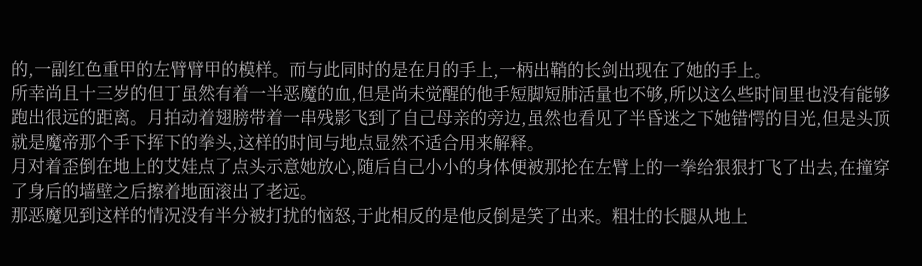的,一副红色重甲的左臂臂甲的模样。而与此同时的是在月的手上,一柄出鞘的长剑出现在了她的手上。
所幸尚且十三岁的但丁虽然有着一半恶魔的血,但是尚未觉醒的他手短脚短肺活量也不够,所以这么些时间里也没有能够跑出很远的距离。月拍动着翅膀带着一串残影飞到了自己母亲的旁边,虽然也看见了半昏迷之下她错愕的目光,但是头顶就是魔帝那个手下挥下的拳头,这样的时间与地点显然不适合用来解释。
月对着歪倒在地上的艾娃点了点头示意她放心,随后自己小小的身体便被那抡在左臂上的一拳给狠狠打飞了出去,在撞穿了身后的墙壁之后擦着地面滚出了老远。
那恶魔见到这样的情况没有半分被打扰的恼怒,于此相反的是他反倒是笑了出来。粗壮的长腿从地上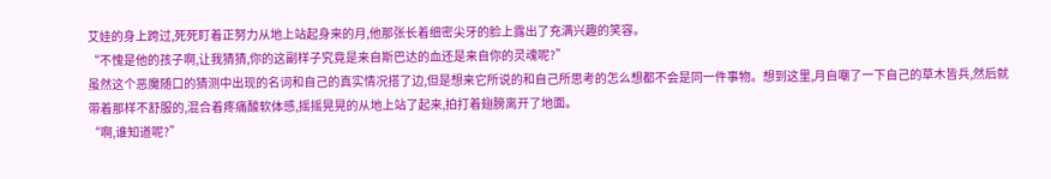艾娃的身上跨过,死死盯着正努力从地上站起身来的月,他那张长着细密尖牙的脸上露出了充满兴趣的笑容。
“不愧是他的孩子啊,让我猜猜,你的这副样子究竟是来自斯巴达的血还是来自你的灵魂呢?”
虽然这个恶魔随口的猜测中出现的名词和自己的真实情况搭了边,但是想来它所说的和自己所思考的怎么想都不会是同一件事物。想到这里,月自嘲了一下自己的草木皆兵,然后就带着那样不舒服的,混合着疼痛酸软体感,摇摇晃晃的从地上站了起来,拍打着翅膀离开了地面。
“啊,谁知道呢?”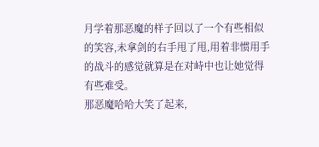月学着那恶魔的样子回以了一个有些相似的笑容,未拿剑的右手甩了甩,用着非惯用手的战斗的感觉就算是在对峙中也让她觉得有些难受。
那恶魔哈哈大笑了起来,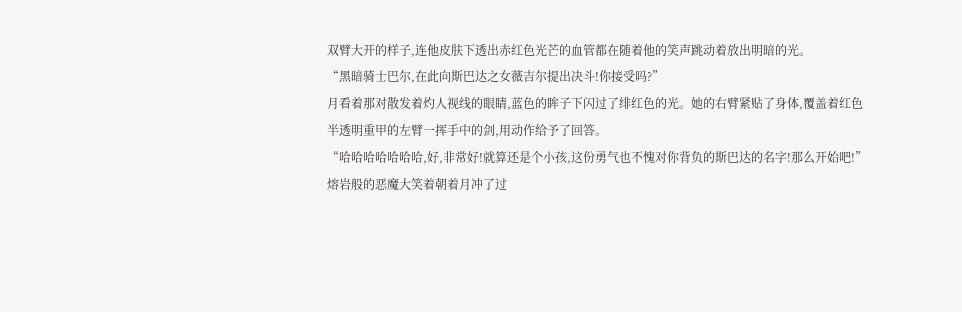双臂大开的样子,连他皮肤下透出赤红色光芒的血管都在随着他的笑声跳动着放出明暗的光。
“黑暗骑士巴尔,在此向斯巴达之女薇吉尔提出决斗!你接受吗?”
月看着那对散发着灼人视线的眼睛,蓝色的眸子下闪过了绯红色的光。她的右臂紧贴了身体,覆盖着红色半透明重甲的左臂一挥手中的剑,用动作给予了回答。
“哈哈哈哈哈哈哈,好,非常好!就算还是个小孩,这份勇气也不愧对你背负的斯巴达的名字!那么开始吧!”
熔岩般的恶魔大笑着朝着月冲了过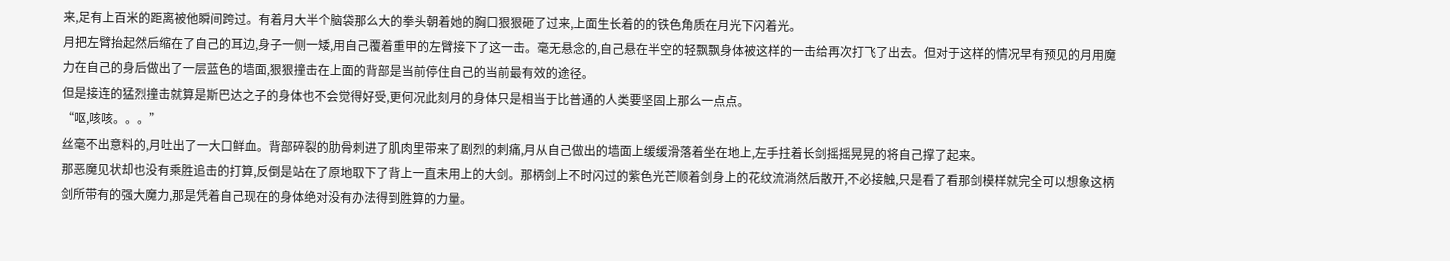来,足有上百米的距离被他瞬间跨过。有着月大半个脑袋那么大的拳头朝着她的胸口狠狠砸了过来,上面生长着的的铁色角质在月光下闪着光。
月把左臂抬起然后缩在了自己的耳边,身子一侧一矮,用自己覆着重甲的左臂接下了这一击。毫无悬念的,自己悬在半空的轻飘飘身体被这样的一击给再次打飞了出去。但对于这样的情况早有预见的月用魔力在自己的身后做出了一层蓝色的墙面,狠狠撞击在上面的背部是当前停住自己的当前最有效的途径。
但是接连的猛烈撞击就算是斯巴达之子的身体也不会觉得好受,更何况此刻月的身体只是相当于比普通的人类要坚固上那么一点点。
“呕,咳咳。。。”
丝毫不出意料的,月吐出了一大口鲜血。背部碎裂的肋骨刺进了肌肉里带来了剧烈的刺痛,月从自己做出的墙面上缓缓滑落着坐在地上,左手拄着长剑摇摇晃晃的将自己撑了起来。
那恶魔见状却也没有乘胜追击的打算,反倒是站在了原地取下了背上一直未用上的大剑。那柄剑上不时闪过的紫色光芒顺着剑身上的花纹流淌然后散开,不必接触,只是看了看那剑模样就完全可以想象这柄剑所带有的强大魔力,那是凭着自己现在的身体绝对没有办法得到胜算的力量。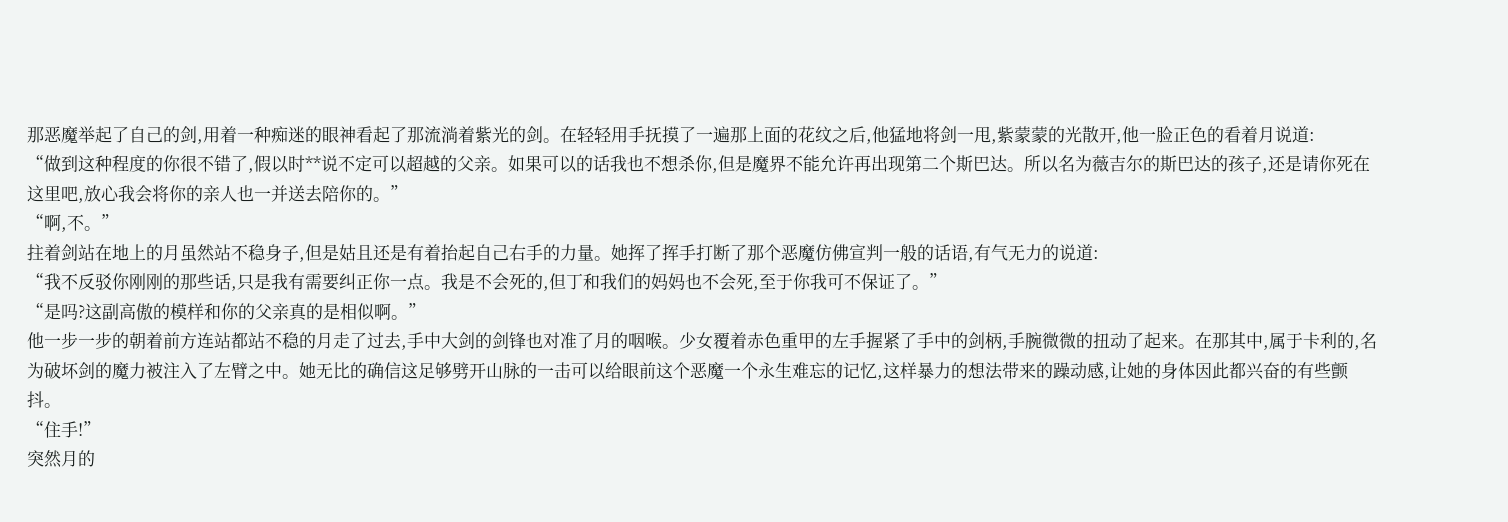那恶魔举起了自己的剑,用着一种痴迷的眼神看起了那流淌着紫光的剑。在轻轻用手抚摸了一遍那上面的花纹之后,他猛地将剑一甩,紫蒙蒙的光散开,他一脸正色的看着月说道:
“做到这种程度的你很不错了,假以时**说不定可以超越的父亲。如果可以的话我也不想杀你,但是魔界不能允许再出现第二个斯巴达。所以名为薇吉尔的斯巴达的孩子,还是请你死在这里吧,放心我会将你的亲人也一并送去陪你的。”
“啊,不。”
拄着剑站在地上的月虽然站不稳身子,但是姑且还是有着抬起自己右手的力量。她挥了挥手打断了那个恶魔仿佛宣判一般的话语,有气无力的说道:
“我不反驳你刚刚的那些话,只是我有需要纠正你一点。我是不会死的,但丁和我们的妈妈也不会死,至于你我可不保证了。”
“是吗?这副高傲的模样和你的父亲真的是相似啊。”
他一步一步的朝着前方连站都站不稳的月走了过去,手中大剑的剑锋也对准了月的咽喉。少女覆着赤色重甲的左手握紧了手中的剑柄,手腕微微的扭动了起来。在那其中,属于卡利的,名为破坏剑的魔力被注入了左臂之中。她无比的确信这足够劈开山脉的一击可以给眼前这个恶魔一个永生难忘的记忆,这样暴力的想法带来的躁动感,让她的身体因此都兴奋的有些颤抖。
“住手!”
突然月的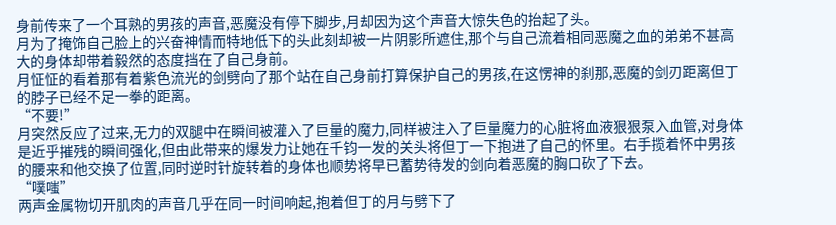身前传来了一个耳熟的男孩的声音,恶魔没有停下脚步,月却因为这个声音大惊失色的抬起了头。
月为了掩饰自己脸上的兴奋神情而特地低下的头此刻却被一片阴影所遮住,那个与自己流着相同恶魔之血的弟弟不甚高大的身体却带着毅然的态度挡在了自己身前。
月怔怔的看着那有着紫色流光的剑劈向了那个站在自己身前打算保护自己的男孩,在这愣神的刹那,恶魔的剑刃距离但丁的脖子已经不足一拳的距离。
“不要!”
月突然反应了过来,无力的双腿中在瞬间被灌入了巨量的魔力,同样被注入了巨量魔力的心脏将血液狠狠泵入血管,对身体是近乎摧残的瞬间强化,但由此带来的爆发力让她在千钧一发的关头将但丁一下抱进了自己的怀里。右手揽着怀中男孩的腰来和他交换了位置,同时逆时针旋转着的身体也顺势将早已蓄势待发的剑向着恶魔的胸口砍了下去。
“噗嗤”
两声金属物切开肌肉的声音几乎在同一时间响起,抱着但丁的月与劈下了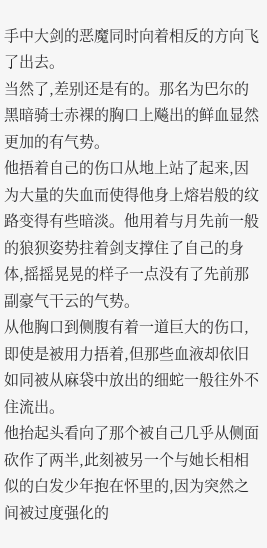手中大剑的恶魔同时向着相反的方向飞了出去。
当然了,差别还是有的。那名为巴尔的黑暗骑士赤裸的胸口上飚出的鲜血显然更加的有气势。
他捂着自己的伤口从地上站了起来,因为大量的失血而使得他身上熔岩般的纹路变得有些暗淡。他用着与月先前一般的狼狈姿势拄着剑支撑住了自己的身体,摇摇晃晃的样子一点没有了先前那副豪气干云的气势。
从他胸口到侧腹有着一道巨大的伤口,即使是被用力捂着,但那些血液却依旧如同被从麻袋中放出的细蛇一般往外不住流出。
他抬起头看向了那个被自己几乎从侧面砍作了两半,此刻被另一个与她长相相似的白发少年抱在怀里的,因为突然之间被过度强化的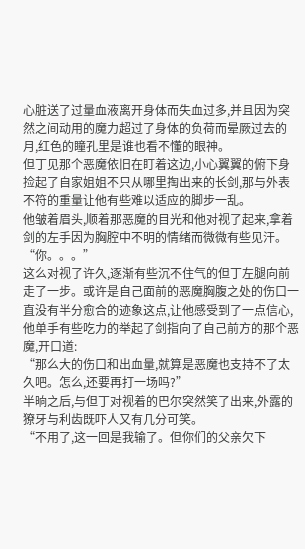心脏送了过量血液离开身体而失血过多,并且因为突然之间动用的魔力超过了身体的负荷而晕厥过去的月,红色的瞳孔里是谁也看不懂的眼神。
但丁见那个恶魔依旧在盯着这边,小心翼翼的俯下身捡起了自家姐姐不只从哪里掏出来的长剑,那与外表不符的重量让他有些难以适应的脚步一乱。
他皱着眉头,顺着那恶魔的目光和他对视了起来,拿着剑的左手因为胸腔中不明的情绪而微微有些见汗。
“你。。。”
这么对视了许久,逐渐有些沉不住气的但丁左腿向前走了一步。或许是自己面前的恶魔胸腹之处的伤口一直没有半分愈合的迹象这点,让他感受到了一点信心,他单手有些吃力的举起了剑指向了自己前方的那个恶魔,开口道:
“那么大的伤口和出血量,就算是恶魔也支持不了太久吧。怎么,还要再打一场吗?”
半晌之后,与但丁对视着的巴尔突然笑了出来,外露的獠牙与利齿既吓人又有几分可笑。
“不用了,这一回是我输了。但你们的父亲欠下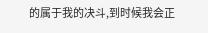的属于我的决斗,到时候我会正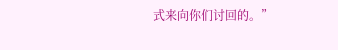式来向你们讨回的。”